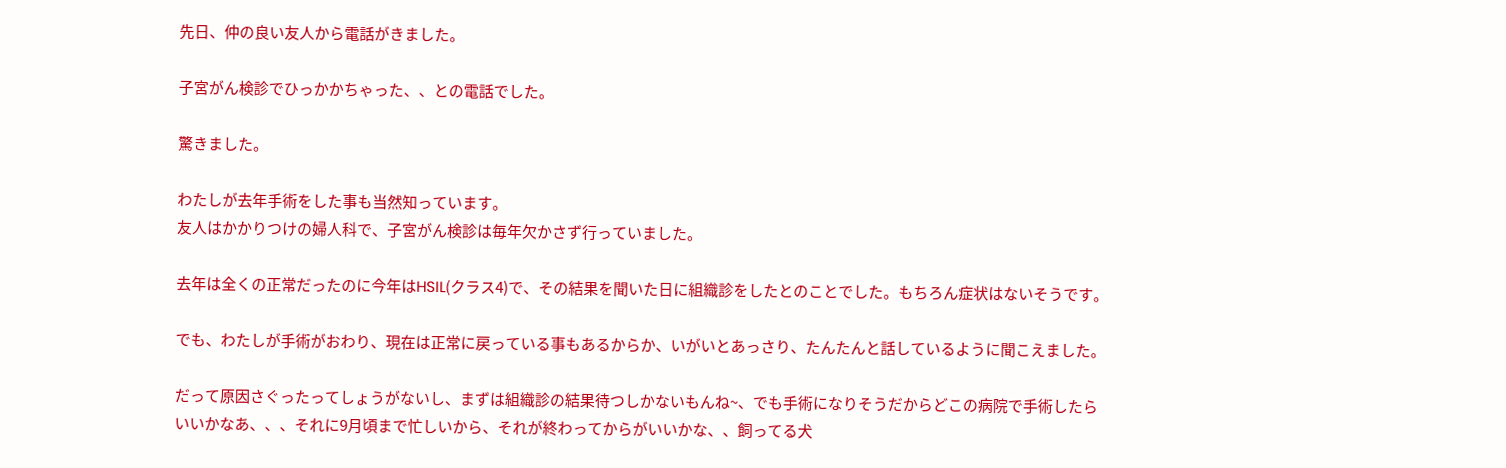先日、仲の良い友人から電話がきました。

子宮がん検診でひっかかちゃった、、との電話でした。

驚きました。

わたしが去年手術をした事も当然知っています。
友人はかかりつけの婦人科で、子宮がん検診は毎年欠かさず行っていました。

去年は全くの正常だったのに今年はHSIL(クラス4)で、その結果を聞いた日に組織診をしたとのことでした。もちろん症状はないそうです。

でも、わたしが手術がおわり、現在は正常に戻っている事もあるからか、いがいとあっさり、たんたんと話しているように聞こえました。

だって原因さぐったってしょうがないし、まずは組織診の結果待つしかないもんね~、でも手術になりそうだからどこの病院で手術したらいいかなあ、、、それに9月頃まで忙しいから、それが終わってからがいいかな、、飼ってる犬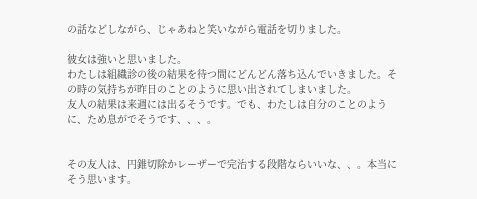の話などしながら、じゃあねと笑いながら電話を切りました。

彼女は強いと思いました。
わたしは組織診の後の結果を待つ間にどんどん落ち込んでいきました。その時の気持ちが昨日のことのように思い出されてしまいました。
友人の結果は来週には出るそうです。でも、わたしは自分のことのように、ため息がでそうです、、、。


その友人は、円錐切除かレーザーで完治する段階ならいいな、、。本当にそう思います。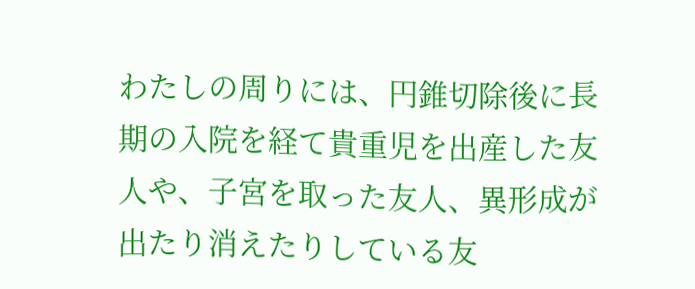わたしの周りには、円錐切除後に長期の入院を経て貴重児を出産した友人や、子宮を取った友人、異形成が出たり消えたりしている友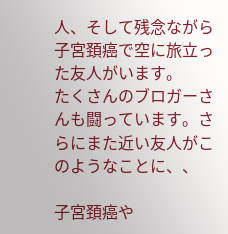人、そして残念ながら子宮頚癌で空に旅立った友人がいます。
たくさんのブロガーさんも闘っています。さらにまた近い友人がこのようなことに、、

子宮頚癌や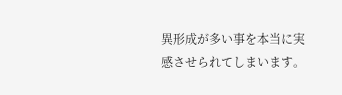異形成が多い事を本当に実感させられてしまいます。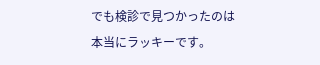でも検診で見つかったのは本当にラッキーです。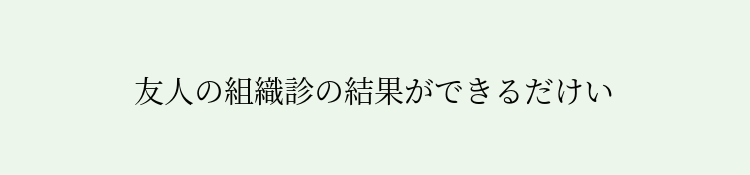友人の組織診の結果ができるだけい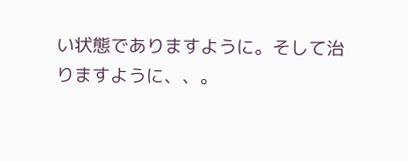い状態でありますように。そして治りますように、、。